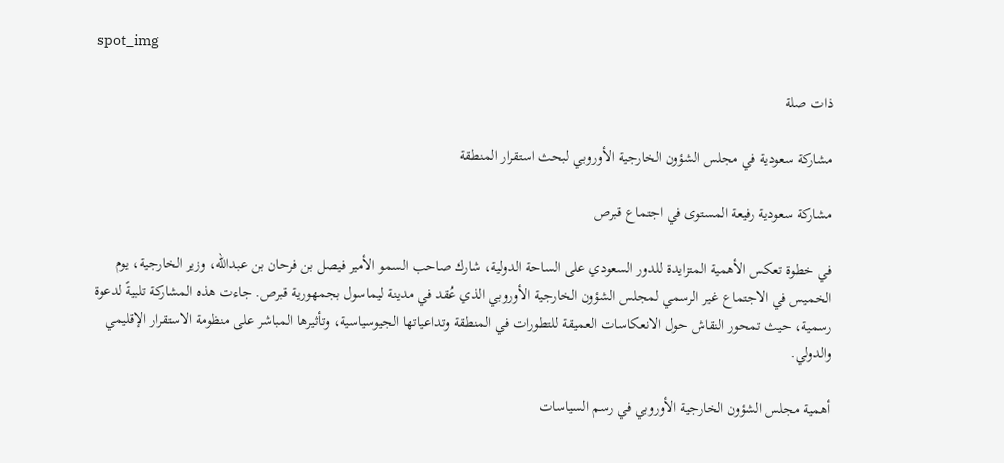spot_img

ذات صلة

مشاركة سعودية في مجلس الشؤون الخارجية الأوروبي لبحث استقرار المنطقة

مشاركة سعودية رفيعة المستوى في اجتماع قبرص

في خطوة تعكس الأهمية المتزايدة للدور السعودي على الساحة الدولية، شارك صاحب السمو الأمير فيصل بن فرحان بن عبدالله، وزير الخارجية، يوم الخميس في الاجتماع غير الرسمي لمجلس الشؤون الخارجية الأوروبي الذي عُقد في مدينة ليماسول بجمهورية قبرص. جاءت هذه المشاركة تلبيةً لدعوة رسمية، حيث تمحور النقاش حول الانعكاسات العميقة للتطورات في المنطقة وتداعياتها الجيوسياسية، وتأثيرها المباشر على منظومة الاستقرار الإقليمي والدولي.

أهمية مجلس الشؤون الخارجية الأوروبي في رسم السياسات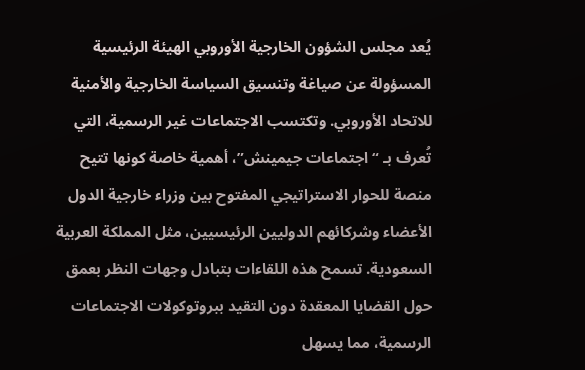يُعد مجلس الشؤون الخارجية الأوروبي الهيئة الرئيسية المسؤولة عن صياغة وتنسيق السياسة الخارجية والأمنية للاتحاد الأوروبي. وتكتسب الاجتماعات غير الرسمية، التي تُعرف بـ “اجتماعات جيمينش”، أهمية خاصة كونها تتيح منصة للحوار الاستراتيجي المفتوح بين وزراء خارجية الدول الأعضاء وشركائهم الدوليين الرئيسيين، مثل المملكة العربية السعودية. تسمح هذه اللقاءات بتبادل وجهات النظر بعمق حول القضايا المعقدة دون التقيد ببروتوكولات الاجتماعات الرسمية، مما يسهل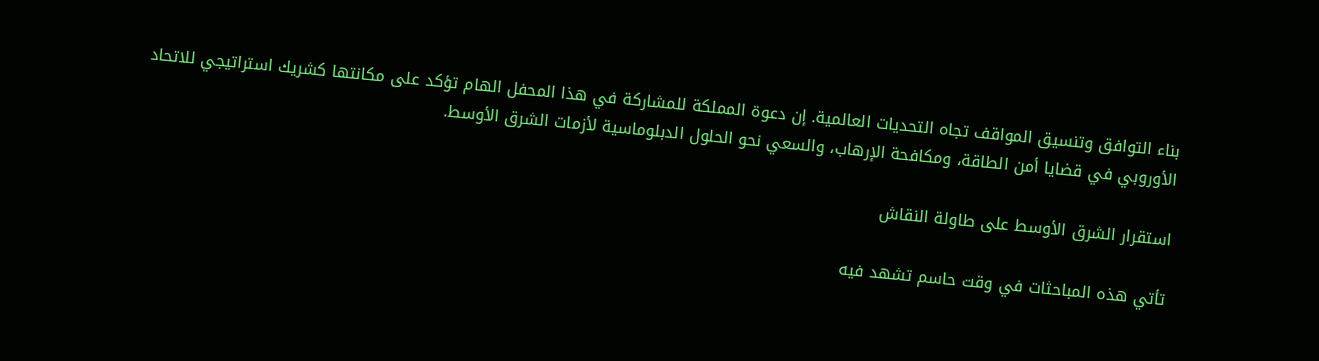بناء التوافق وتنسيق المواقف تجاه التحديات العالمية. إن دعوة المملكة للمشاركة في هذا المحفل الهام تؤكد على مكانتها كشريك استراتيجي للاتحاد الأوروبي في قضايا أمن الطاقة، ومكافحة الإرهاب، والسعي نحو الحلول الدبلوماسية لأزمات الشرق الأوسط.

استقرار الشرق الأوسط على طاولة النقاش

تأتي هذه المباحثات في وقت حاسم تشهد فيه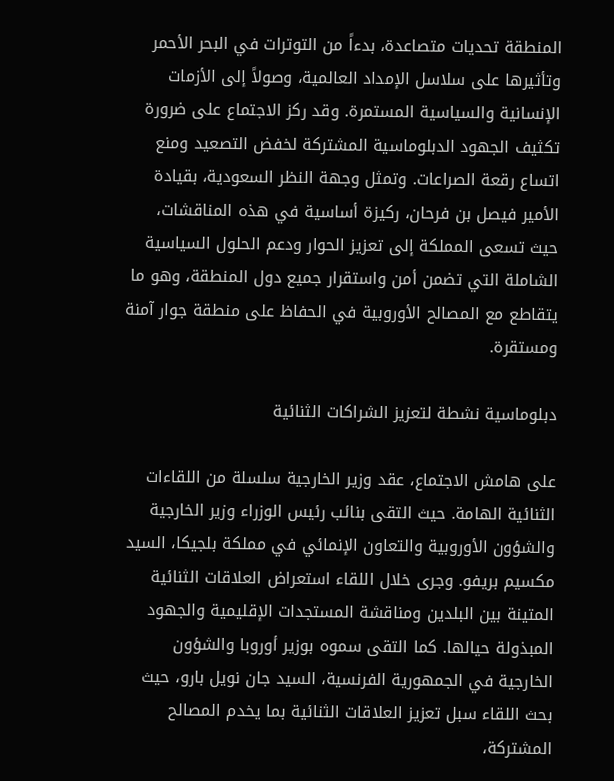المنطقة تحديات متصاعدة، بدءاً من التوترات في البحر الأحمر وتأثيرها على سلاسل الإمداد العالمية، وصولاً إلى الأزمات الإنسانية والسياسية المستمرة. وقد ركز الاجتماع على ضرورة تكثيف الجهود الدبلوماسية المشتركة لخفض التصعيد ومنع اتساع رقعة الصراعات. وتمثل وجهة النظر السعودية، بقيادة الأمير فيصل بن فرحان، ركيزة أساسية في هذه المناقشات، حيث تسعى المملكة إلى تعزيز الحوار ودعم الحلول السياسية الشاملة التي تضمن أمن واستقرار جميع دول المنطقة، وهو ما يتقاطع مع المصالح الأوروبية في الحفاظ على منطقة جوار آمنة ومستقرة.

دبلوماسية نشطة لتعزيز الشراكات الثنائية

على هامش الاجتماع، عقد وزير الخارجية سلسلة من اللقاءات الثنائية الهامة. حيث التقى بنائب رئيس الوزراء وزير الخارجية والشؤون الأوروبية والتعاون الإنمائي في مملكة بلجيكا، السيد مكسيم بريفو. وجرى خلال اللقاء استعراض العلاقات الثنائية المتينة بين البلدين ومناقشة المستجدات الإقليمية والجهود المبذولة حيالها. كما التقى سموه بوزير أوروبا والشؤون الخارجية في الجمهورية الفرنسية، السيد جان نويل بارو، حيث بحث اللقاء سبل تعزيز العلاقات الثنائية بما يخدم المصالح المشتركة،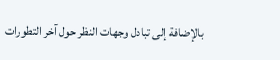بالإضافة إلى تبادل وجهات النظر حول آخر التطورات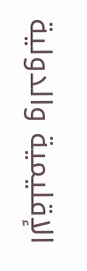الإقليمية والدولية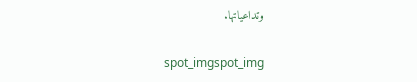وتداعياتها.

spot_imgspot_img